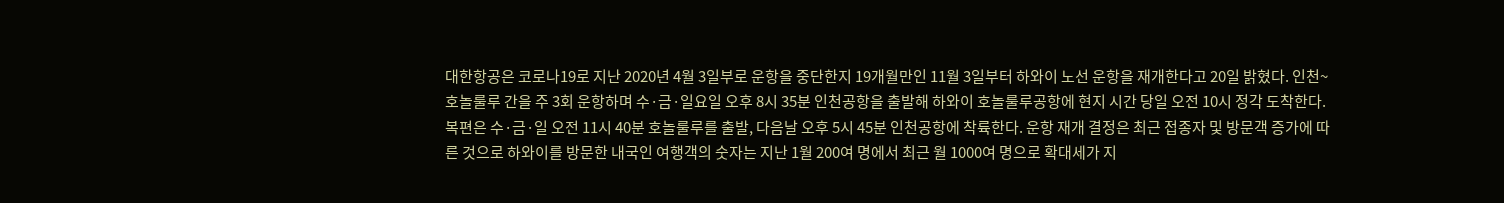대한항공은 코로나19로 지난 2020년 4월 3일부로 운항을 중단한지 19개월만인 11월 3일부터 하와이 노선 운항을 재개한다고 20일 밝혔다. 인천~호놀룰루 간을 주 3회 운항하며 수·금·일요일 오후 8시 35분 인천공항을 출발해 하와이 호놀룰루공항에 현지 시간 당일 오전 10시 정각 도착한다. 복편은 수·금·일 오전 11시 40분 호놀룰루를 출발, 다음날 오후 5시 45분 인천공항에 착륙한다. 운항 재개 결정은 최근 접종자 및 방문객 증가에 따른 것으로 하와이를 방문한 내국인 여행객의 숫자는 지난 1월 200여 명에서 최근 월 1000여 명으로 확대세가 지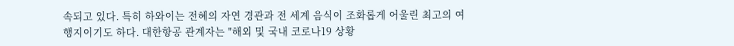속되고 있다. 특히 하와이는 전혜의 자연 경관과 전 세계 음식이 조화롭게 어울린 최고의 여행지이기도 하다. 대한항공 관계자는 "해외 및 국내 코로나19 상황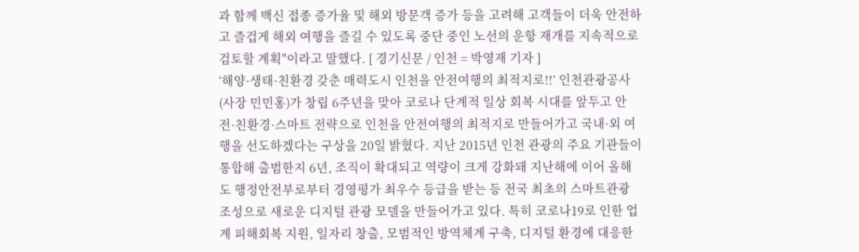과 함께 백신 접종 증가율 및 해외 방문객 증가 등을 고려해 고객들이 더욱 안전하고 즐겁게 해외 여행을 즐길 수 있도록 중단 중인 노선의 운항 재개를 지속적으로 검토할 계획"이라고 말했다. [ 경기신문 / 인천 = 박영재 기자 ]
‘해양·생태·친환경 갖춘 매력도시 인천을 안전여행의 최적지로!!’ 인천관광공사(사장 민민홍)가 창립 6주년을 맞아 코로나 단계적 일상 회복 시대를 앞두고 안전·친환경·스마트 전략으로 인천을 안전여행의 최적지로 만들어가고 국내·외 여행을 선도하겠다는 구상을 20일 밝혔다. 지난 2015년 인천 관광의 주요 기관들이 통합해 출범한지 6년, 조직이 확대되고 역량이 크게 강화돼 지난해에 이어 올해도 행정안전부로부터 경영평가 최우수 등급을 받는 등 전국 최초의 스마트관광 조성으로 새로운 디지털 관광 모델을 만들어가고 있다. 특히 코로나19로 인한 업계 피해회복 지원, 일자리 창출, 모범적인 방역체계 구축, 디지털 환경에 대응한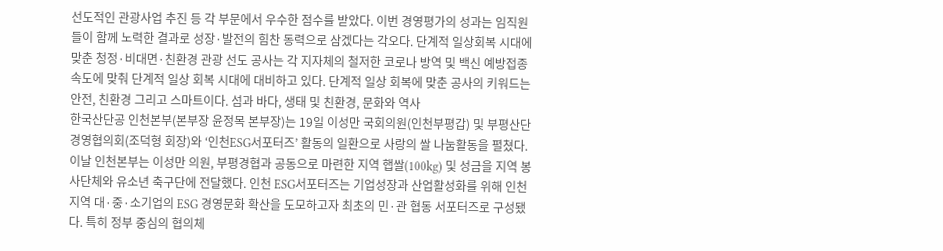선도적인 관광사업 추진 등 각 부문에서 우수한 점수를 받았다. 이번 경영평가의 성과는 임직원들이 함께 노력한 결과로 성장·발전의 힘찬 동력으로 삼겠다는 각오다. 단계적 일상회복 시대에 맞춘 청정·비대면·친환경 관광 선도 공사는 각 지자체의 철저한 코로나 방역 및 백신 예방접종 속도에 맞춰 단계적 일상 회복 시대에 대비하고 있다. 단계적 일상 회복에 맞춘 공사의 키워드는 안전, 친환경 그리고 스마트이다. 섬과 바다, 생태 및 친환경, 문화와 역사
한국산단공 인천본부(본부장 윤정목 본부장)는 19일 이성만 국회의원(인천부평갑) 및 부평산단경영협의회(조덕형 회장)와 ‘인천ESG서포터즈’ 활동의 일환으로 사랑의 쌀 나눔활동을 펼쳤다. 이날 인천본부는 이성만 의원, 부평경협과 공동으로 마련한 지역 햅쌀(100kg) 및 성금을 지역 봉사단체와 유소년 축구단에 전달했다. 인천 ESG서포터즈는 기업성장과 산업활성화를 위해 인천지역 대·중·소기업의 ESG 경영문화 확산을 도모하고자 최초의 민·관 협동 서포터즈로 구성됐다. 특히 정부 중심의 협의체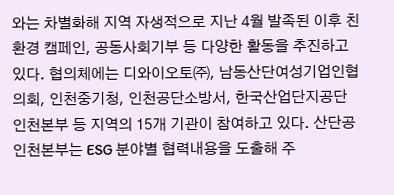와는 차별화해 지역 자생적으로 지난 4월 발족된 이후 친환경 캠페인, 공동사회기부 등 다양한 활동을 추진하고 있다. 협의체에는 디와이오토㈜, 남동산단여성기업인협의회, 인천중기청, 인천공단소방서, 한국산업단지공단 인천본부 등 지역의 15개 기관이 참여하고 있다. 산단공 인천본부는 ESG 분야별 협력내용을 도출해 주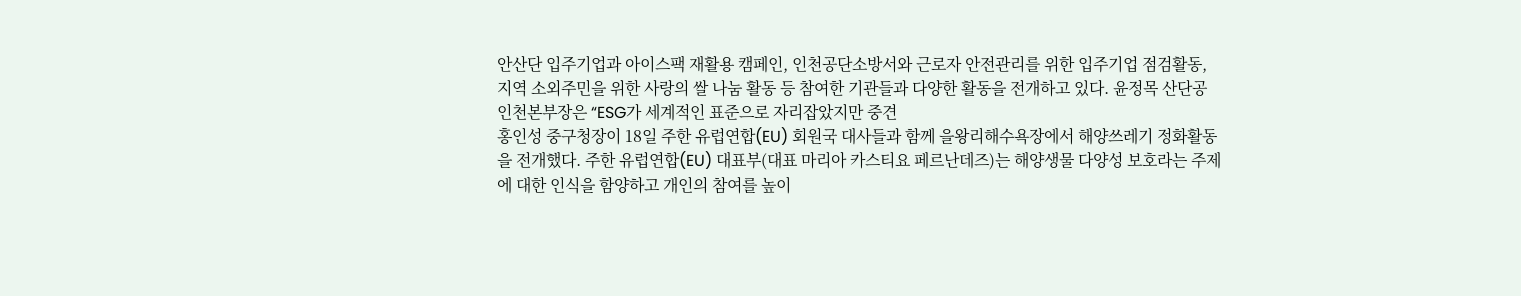안산단 입주기업과 아이스팩 재활용 캠페인, 인천공단소방서와 근로자 안전관리를 위한 입주기업 점검활동, 지역 소외주민을 위한 사랑의 쌀 나눔 활동 등 참여한 기관들과 다양한 활동을 전개하고 있다. 윤정목 산단공 인천본부장은 “ESG가 세계적인 표준으로 자리잡았지만 중견
홍인성 중구청장이 18일 주한 유럽연합(EU) 회원국 대사들과 함께 을왕리해수욕장에서 해양쓰레기 정화활동을 전개했다. 주한 유럽연합(EU) 대표부(대표 마리아 카스티요 페르난데즈)는 해양생물 다양성 보호라는 주제에 대한 인식을 함양하고 개인의 참여를 높이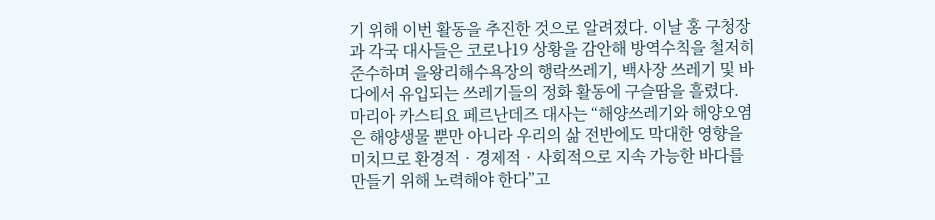기 위해 이번 활동을 추진한 것으로 알려졌다. 이날 홍 구청장과 각국 대사들은 코로나19 상황을 감안해 방역수칙을 철저히 준수하며 을왕리해수욕장의 행락쓰레기, 백사장 쓰레기 및 바다에서 유입되는 쓰레기들의 정화 활동에 구슬땀을 흘렸다. 마리아 카스티요 페르난데즈 대사는 “해양쓰레기와 해양오염은 해양생물 뿐만 아니라 우리의 삶 전반에도 막대한 영향을 미치므로 환경적‧경제적‧사회적으로 지속 가능한 바다를 만들기 위해 노력해야 한다”고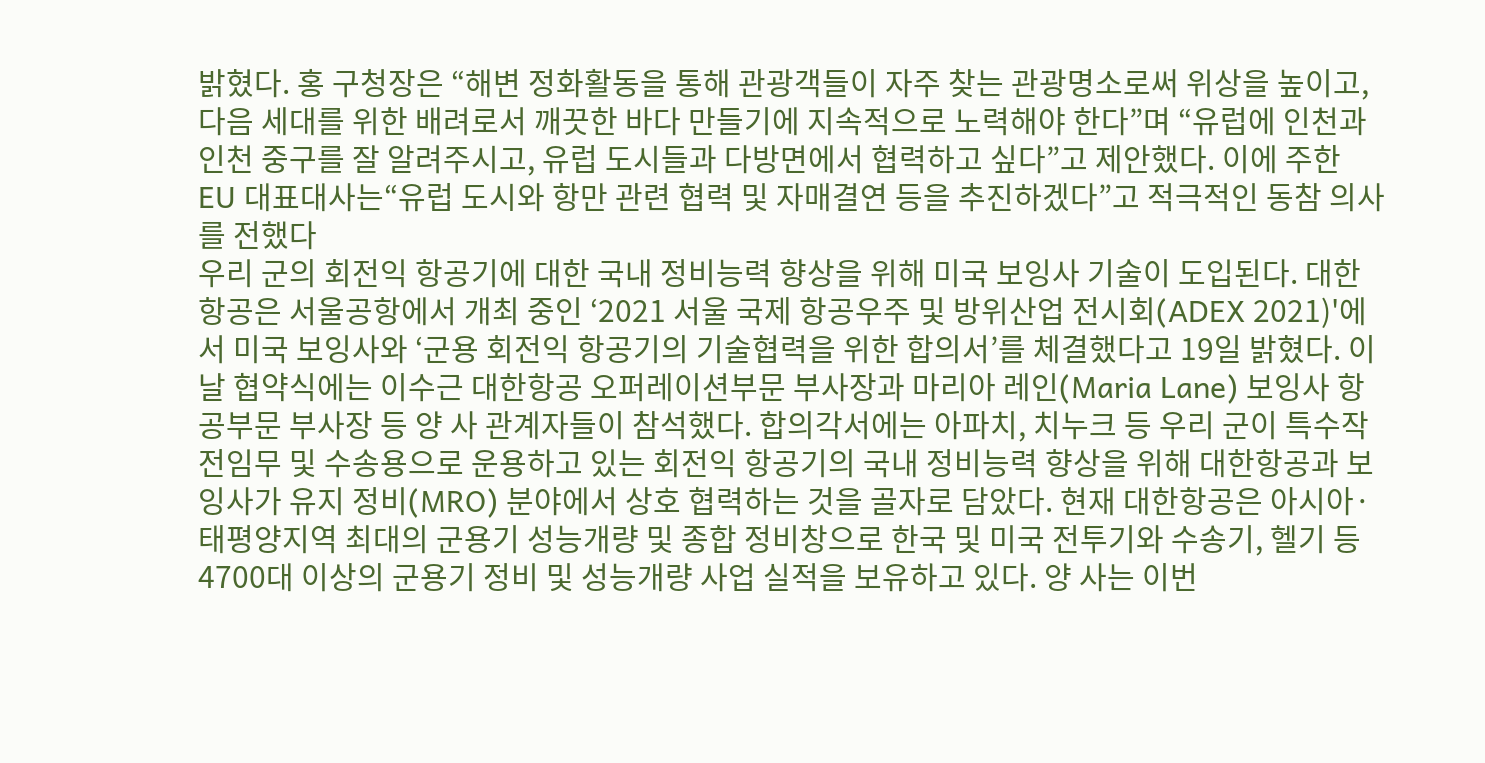밝혔다. 홍 구청장은 “해변 정화활동을 통해 관광객들이 자주 찾는 관광명소로써 위상을 높이고, 다음 세대를 위한 배려로서 깨끗한 바다 만들기에 지속적으로 노력해야 한다”며 “유럽에 인천과 인천 중구를 잘 알려주시고, 유럽 도시들과 다방면에서 협력하고 싶다”고 제안했다. 이에 주한 EU 대표대사는“유럽 도시와 항만 관련 협력 및 자매결연 등을 추진하겠다”고 적극적인 동참 의사를 전했다
우리 군의 회전익 항공기에 대한 국내 정비능력 향상을 위해 미국 보잉사 기술이 도입된다. 대한항공은 서울공항에서 개최 중인 ‘2021 서울 국제 항공우주 및 방위산업 전시회(ADEX 2021)'에서 미국 보잉사와 ‘군용 회전익 항공기의 기술협력을 위한 합의서’를 체결했다고 19일 밝혔다. 이날 협약식에는 이수근 대한항공 오퍼레이션부문 부사장과 마리아 레인(Maria Lane) 보잉사 항공부문 부사장 등 양 사 관계자들이 참석했다. 합의각서에는 아파치, 치누크 등 우리 군이 특수작전임무 및 수송용으로 운용하고 있는 회전익 항공기의 국내 정비능력 향상을 위해 대한항공과 보잉사가 유지 정비(MRO) 분야에서 상호 협력하는 것을 골자로 담았다. 현재 대한항공은 아시아·태평양지역 최대의 군용기 성능개량 및 종합 정비창으로 한국 및 미국 전투기와 수송기, 헬기 등 4700대 이상의 군용기 정비 및 성능개량 사업 실적을 보유하고 있다. 양 사는 이번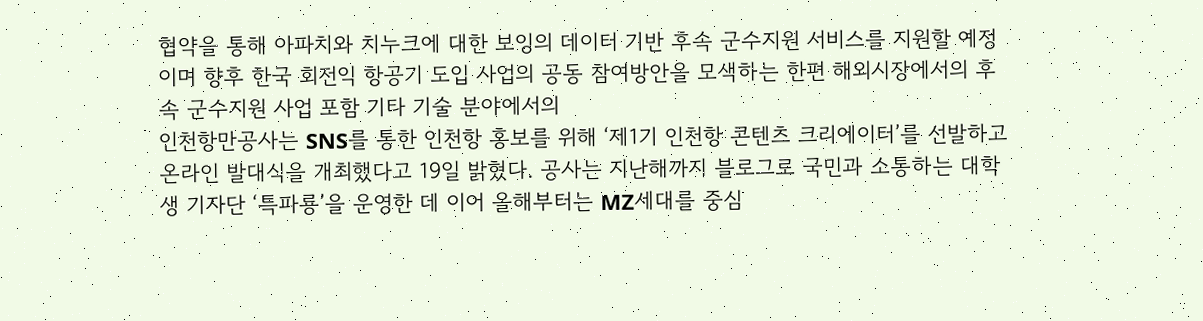협약을 통해 아파치와 치누크에 대한 보잉의 데이터 기반 후속 군수지원 서비스를 지원할 예정이며 향후 한국 회전익 항공기 도입 사업의 공동 참여방안을 모색하는 한편 해외시장에서의 후속 군수지원 사업 포함 기타 기술 분야에서의
인천항만공사는 SNS를 통한 인천항 홍보를 위해 ‘제1기 인천항 콘텐츠 크리에이터’를 선발하고 온라인 발대식을 개최했다고 19일 밝혔다. 공사는 지난해까지 블로그로 국민과 소통하는 대학생 기자단 ‘특파룡’을 운영한 데 이어 올해부터는 MZ세대를 중심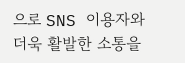으로 SNS 이용자와 더욱 활발한 소통을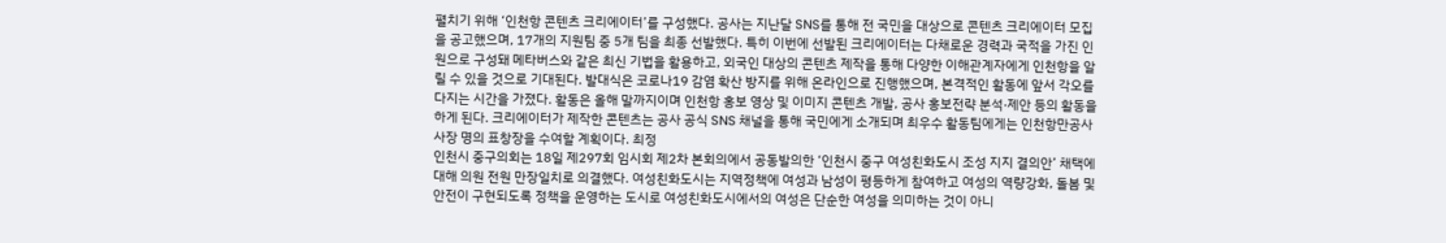펼치기 위해 ‘인천항 콘텐츠 크리에이터’를 구성했다. 공사는 지난달 SNS를 통해 전 국민을 대상으로 콘텐츠 크리에이터 모집을 공고했으며, 17개의 지원팀 중 5개 팀을 최종 선발했다. 특히 이번에 선발된 크리에이터는 다채로운 경력과 국적을 가진 인원으로 구성돼 메타버스와 같은 최신 기법을 활용하고, 외국인 대상의 콘텐츠 제작을 통해 다양한 이해관계자에게 인천항을 알릴 수 있을 것으로 기대된다. 발대식은 코로나19 감염 확산 방지를 위해 온라인으로 진행했으며, 본격적인 활동에 앞서 각오를 다지는 시간을 가졌다. 활동은 올해 말까지이며 인천항 홍보 영상 및 이미지 콘텐츠 개발, 공사 홍보전략 분석·제안 등의 활동을 하게 된다. 크리에이터가 제작한 콘텐츠는 공사 공식 SNS 채널을 통해 국민에게 소개되며 최우수 활동팀에게는 인천항만공사 사장 명의 표창장을 수여할 계획이다. 최정
인천시 중구의회는 18일 제297회 임시회 제2차 본회의에서 공동발의한 ‘인천시 중구 여성친화도시 조성 지지 결의안’ 채택에 대해 의원 전원 만장일치로 의결했다. 여성친화도시는 지역정책에 여성과 남성이 평등하게 참여하고 여성의 역량강화, 돌봄 및 안전이 구현되도록 정책을 운영하는 도시로 여성친화도시에서의 여성은 단순한 여성을 의미하는 것이 아니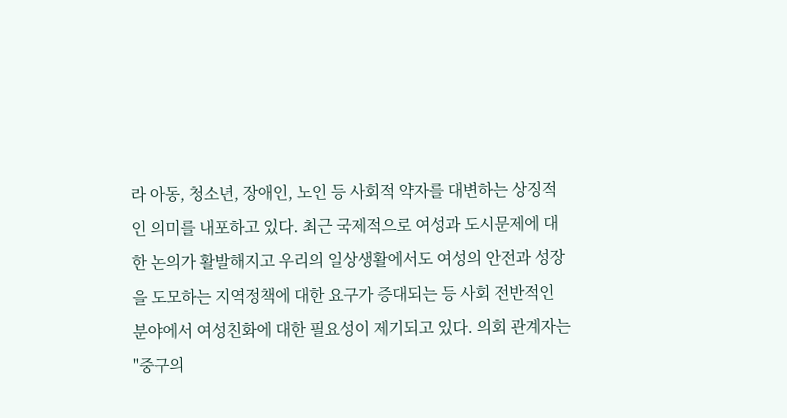라 아동, 청소년, 장애인, 노인 등 사회적 약자를 대변하는 상징적인 의미를 내포하고 있다. 최근 국제적으로 여성과 도시문제에 대한 논의가 활발해지고 우리의 일상생활에서도 여성의 안전과 성장을 도모하는 지역정책에 대한 요구가 증대되는 등 사회 전반적인 분야에서 여성친화에 대한 필요성이 제기되고 있다. 의회 관계자는 "중구의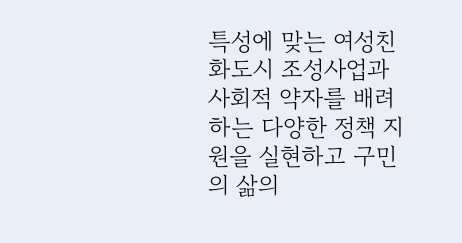특성에 맞는 여성친화도시 조성사업과 사회적 약자를 배려하는 다양한 정책 지원을 실현하고 구민의 삶의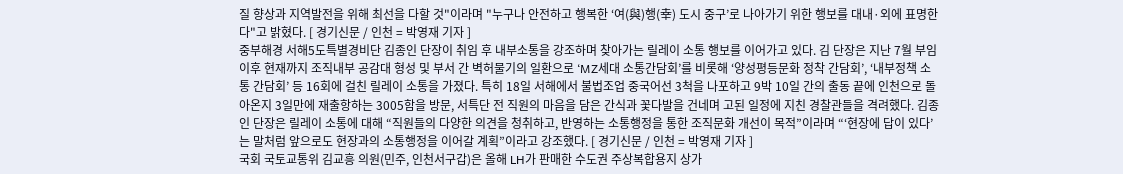질 향상과 지역발전을 위해 최선을 다할 것"이라며 "누구나 안전하고 행복한 ‘여(與)행(幸) 도시 중구’로 나아가기 위한 행보를 대내·외에 표명한다"고 밝혔다. [ 경기신문 / 인천 = 박영재 기자 ]
중부해경 서해5도특별경비단 김종인 단장이 취임 후 내부소통을 강조하며 찾아가는 릴레이 소통 행보를 이어가고 있다. 김 단장은 지난 7월 부임 이후 현재까지 조직내부 공감대 형성 및 부서 간 벽허물기의 일환으로 ‘MZ세대 소통간담회’를 비롯해 ‘양성평등문화 정착 간담회’, ‘내부정책 소통 간담회’ 등 16회에 걸친 릴레이 소통을 가졌다. 특히 18일 서해에서 불법조업 중국어선 3척을 나포하고 9박 10일 간의 출동 끝에 인천으로 돌아온지 3일만에 재출항하는 3005함을 방문, 서특단 전 직원의 마음을 담은 간식과 꽃다발을 건네며 고된 일정에 지친 경찰관들을 격려했다. 김종인 단장은 릴레이 소통에 대해 “직원들의 다양한 의견을 청취하고, 반영하는 소통행정을 통한 조직문화 개선이 목적”이라며 “‘현장에 답이 있다’는 말처럼 앞으로도 현장과의 소통행정을 이어갈 계획”이라고 강조했다. [ 경기신문 / 인천 = 박영재 기자 ]
국회 국토교통위 김교흥 의원(민주, 인천서구갑)은 올해 LH가 판매한 수도권 주상복합용지 상가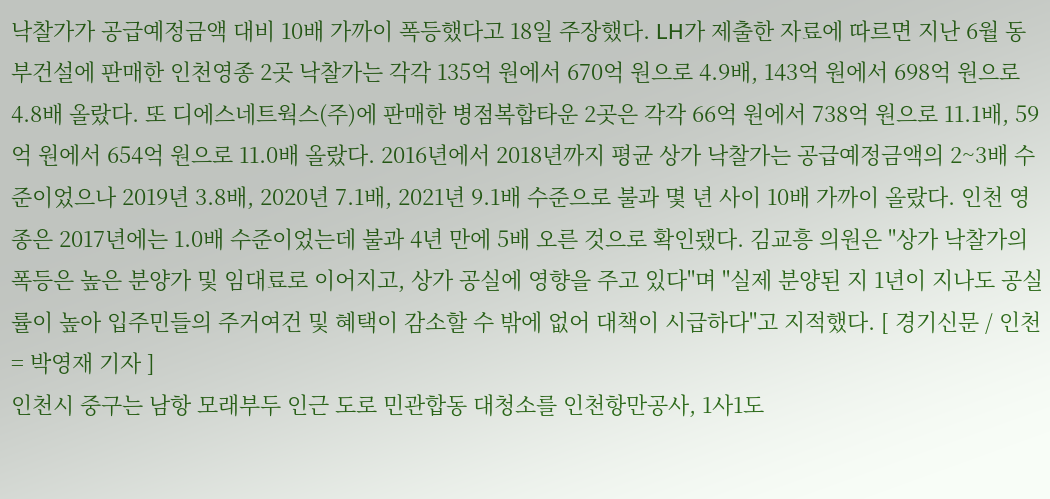낙찰가가 공급예정금액 대비 10배 가까이 폭등했다고 18일 주장했다. LH가 제출한 자료에 따르면 지난 6월 동부건설에 판매한 인천영종 2곳 낙찰가는 각각 135억 원에서 670억 원으로 4.9배, 143억 원에서 698억 원으로 4.8배 올랐다. 또 디에스네트웍스(주)에 판매한 병점복합타운 2곳은 각각 66억 원에서 738억 원으로 11.1배, 59억 원에서 654억 원으로 11.0배 올랐다. 2016년에서 2018년까지 평균 상가 낙찰가는 공급예정금액의 2~3배 수준이었으나 2019년 3.8배, 2020년 7.1배, 2021년 9.1배 수준으로 불과 몇 년 사이 10배 가까이 올랐다. 인천 영종은 2017년에는 1.0배 수준이었는데 불과 4년 만에 5배 오른 것으로 확인됐다. 김교흥 의원은 "상가 낙찰가의 폭등은 높은 분양가 및 임대료로 이어지고, 상가 공실에 영향을 주고 있다"며 "실제 분양된 지 1년이 지나도 공실률이 높아 입주민들의 주거여건 및 혜택이 감소할 수 밖에 없어 대책이 시급하다"고 지적했다. [ 경기신문 / 인천 = 박영재 기자 ]
인천시 중구는 남항 모래부두 인근 도로 민관합동 대청소를 인천항만공사, 1사1도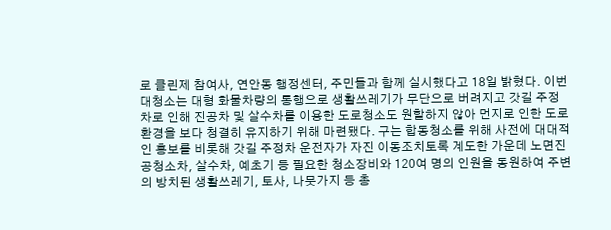로 클린제 참여사, 연안동 행정센터, 주민들과 함께 실시했다고 18일 밝혔다. 이번 대청소는 대형 화물차량의 통행으로 생활쓰레기가 무단으로 버려지고 갓길 주정차로 인해 진공차 및 살수차를 이용한 도로청소도 원할하지 않아 먼지로 인한 도로환경을 보다 청결히 유지하기 위해 마련됐다. 구는 합동청소를 위해 사전에 대대적인 홍보를 비롯해 갓길 주정차 운전자가 자진 이동조치토록 계도한 가운데 노면진공청소차, 살수차, 예초기 등 필요한 청소장비와 120여 명의 인원을 동원하여 주변의 방치된 생활쓰레기, 토사, 나뭇가지 등 총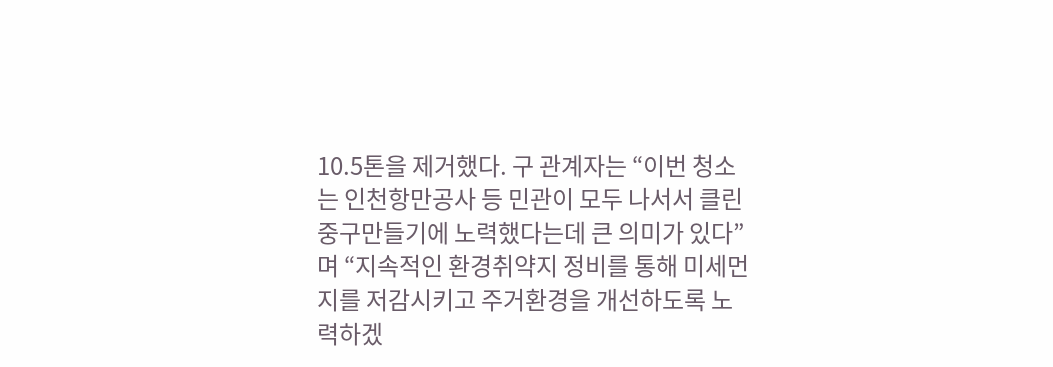10.5톤을 제거했다. 구 관계자는 “이번 청소는 인천항만공사 등 민관이 모두 나서서 클린 중구만들기에 노력했다는데 큰 의미가 있다” 며 “지속적인 환경취약지 정비를 통해 미세먼지를 저감시키고 주거환경을 개선하도록 노력하겠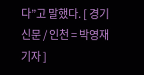다”고 말했다. [ 경기신문 / 인천 = 박영재 기자 ]